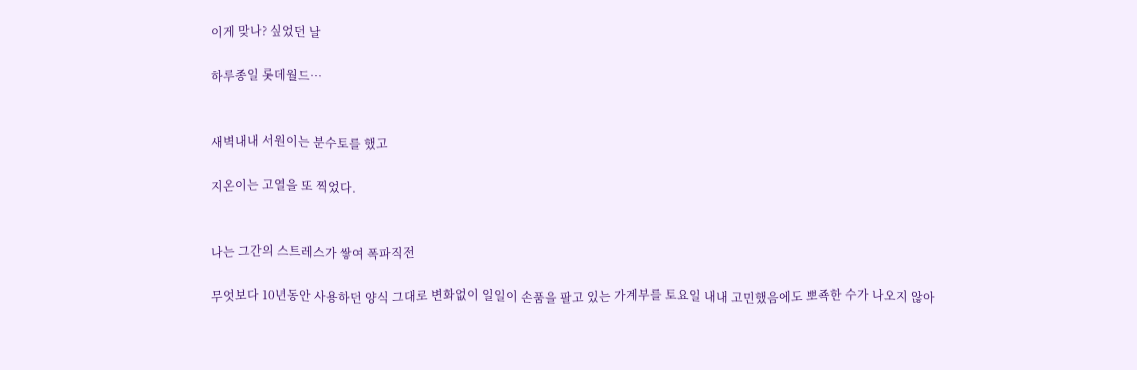이게 맞나? 싶었던 날

하루종일 롯데월드…


새벽내내 서원이는 분수토를 했고

지온이는 고열을 또 찍었다.


나는 그간의 스트레스가 쌓여 폭파직전

무엇보다 10년동안 사용하던 양식 그대로 변화없이 일일이 손품을 팔고 있는 가계부를 토요일 내내 고민했음에도 뽀죡한 수가 나오지 않아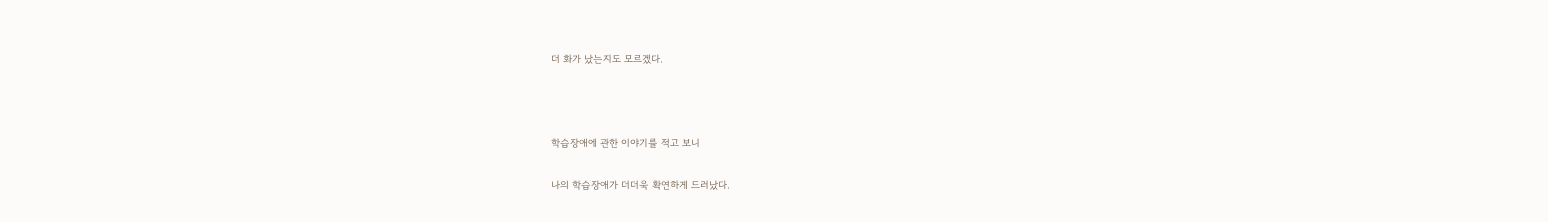더 화가 났는지도 모르겠다.



학습장애에 관한 이야기를 적고 보니

나의 학습장애가 더더욱 확연하게 드러났다.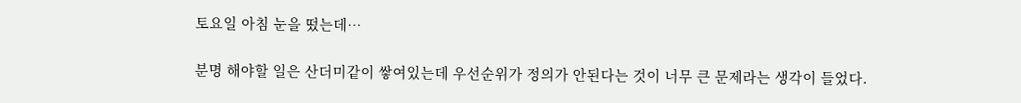토요일 아침 눈을 떴는데…

분명 해야할 일은 산더미같이 쌓여있는데 우선순위가 정의가 안된다는 것이 너무 큰 문제라는 생각이 들었다.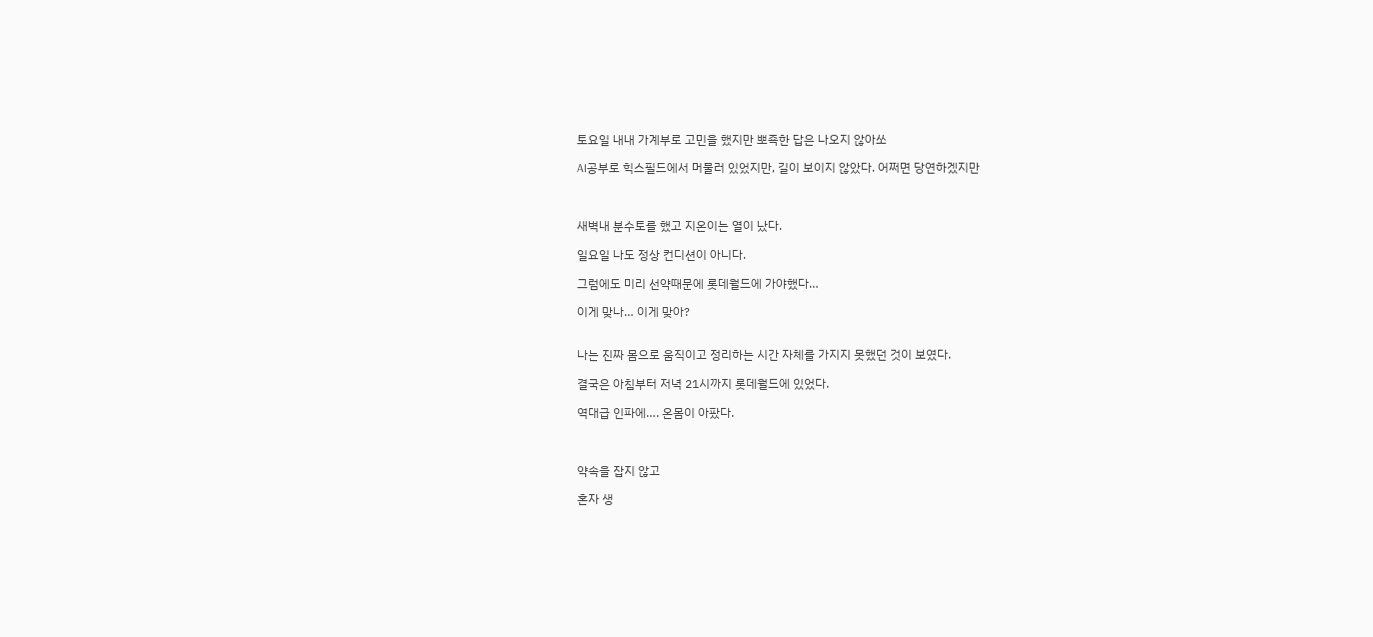토요일 내내 가계부로 고민을 했지만 뽀죡한 답은 나오지 않아쏘

AI공부로 힉스필드에서 머물러 있었지만, 길이 보이지 않았다. 어쩌면 당연하겠지만



새벽내 분수토를 했고 지온이는 열이 났다.

일요일 나도 정상 컨디션이 아니다.

그럼에도 미리 선약때문에 롯데월드에 가야했다…

이게 맞나… 이게 맞아?


나는 진짜 몸으로 움직이고 정리하는 시간 자체를 가지지 못했던 것이 보였다.

결국은 아침부터 저녁 21시까지 롯데월드에 있었다.

역대급 인파에…. 온몸이 아팠다.



약속을 잡지 않고

혼자 생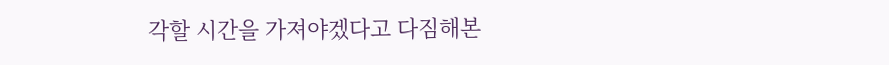각할 시간을 가져야겠다고 다짐해본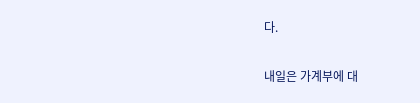다.

내일은 가계부에 대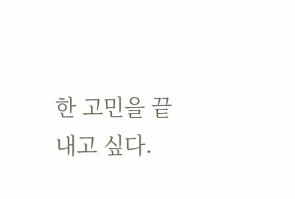한 고민을 끝내고 싶다.